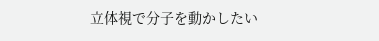立体視で分子を動かしたい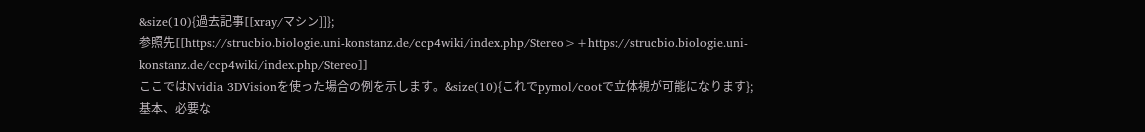&size(10){過去記事[[xray/マシン]]};
参照先[[https://strucbio.biologie.uni-konstanz.de/ccp4wiki/index.php/Stereo>+https://strucbio.biologie.uni-konstanz.de/ccp4wiki/index.php/Stereo]]
ここではNvidia 3DVisionを使った場合の例を示します。&size(10){これでpymol/cootで立体視が可能になります};
基本、必要な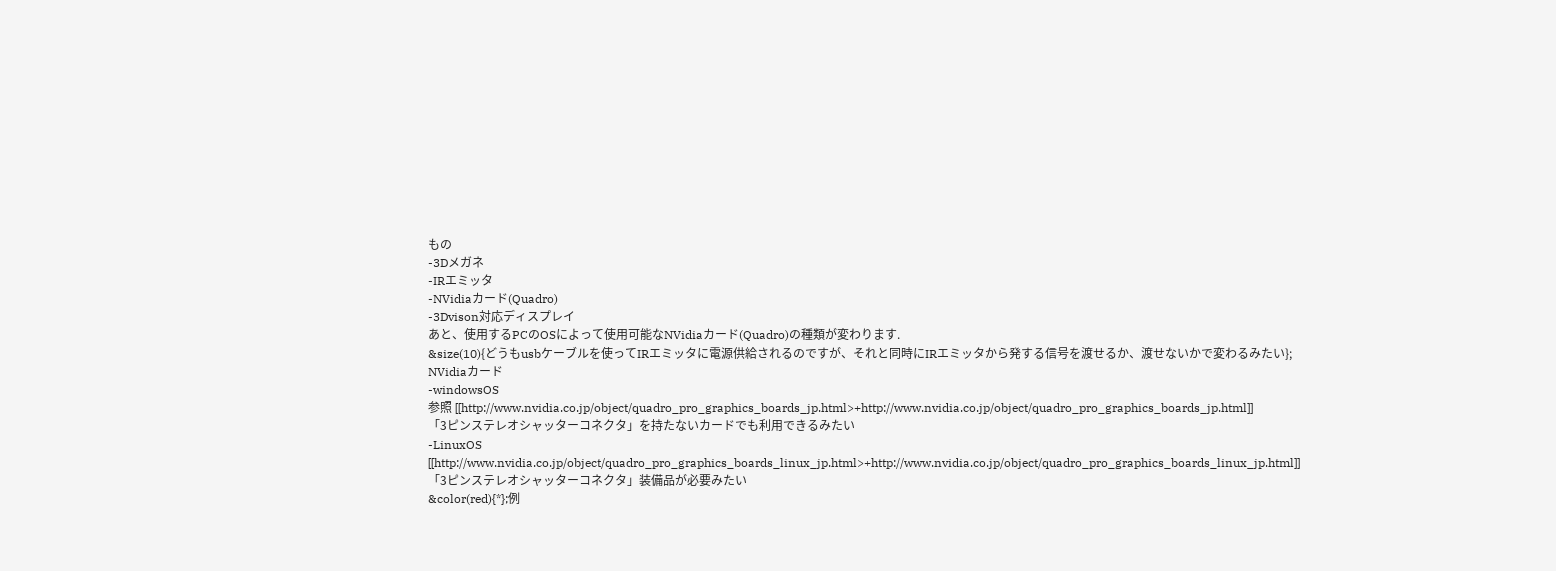もの
-3Dメガネ
-IRエミッタ
-NVidiaカード(Quadro)
-3Dvison対応ディスプレイ
あと、使用するPCのOSによって使用可能なNVidiaカード(Quadro)の種類が変わります.
&size(10){どうもusbケーブルを使ってIRエミッタに電源供給されるのですが、それと同時にIRエミッタから発する信号を渡せるか、渡せないかで変わるみたい};
NVidiaカード
-windowsOS
参照 [[http://www.nvidia.co.jp/object/quadro_pro_graphics_boards_jp.html>+http://www.nvidia.co.jp/object/quadro_pro_graphics_boards_jp.html]]
「3ピンステレオシャッターコネクタ」を持たないカードでも利用できるみたい
-LinuxOS
[[http://www.nvidia.co.jp/object/quadro_pro_graphics_boards_linux_jp.html>+http://www.nvidia.co.jp/object/quadro_pro_graphics_boards_linux_jp.html]]
「3ピンステレオシャッターコネクタ」装備品が必要みたい
&color(red){*};例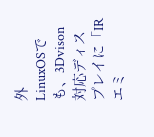外
LinuxOSでも、3Dvison対応ディスプレイに「IRエミ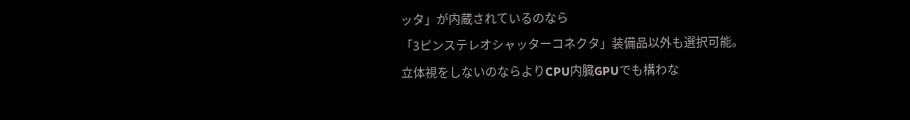ッタ」が内蔵されているのなら
「3ピンステレオシャッターコネクタ」装備品以外も選択可能。
立体視をしないのならよりCPU内臓GPUでも構わな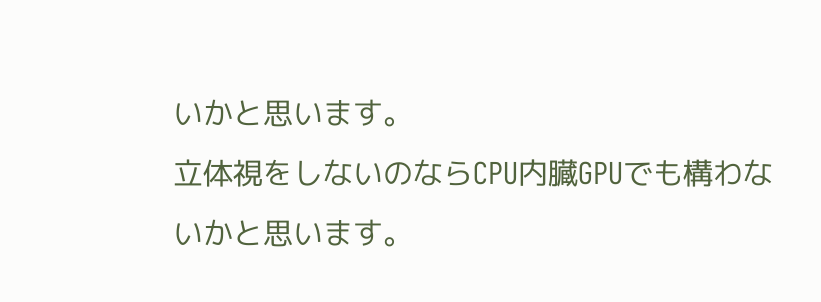いかと思います。
立体視をしないのならCPU内臓GPUでも構わないかと思います。